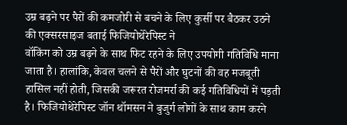उम्र बढ़ने पर पैरों की कमजोरी से बचने के लिए कुर्सी पर बैठकर उठने की एक्सरसाइज बताई फिजियोथेरेपिस्ट ने
वॉकिंग को उम्र बढ़ने के साथ फिट रहने के लिए उपयोगी गतिविधि माना जाता है। हालांकि, केवल चलने से पैरों और घुटनों की वह मजबूती हासिल नहीं होती, जिसकी जरूरत रोजमर्रा की कई गतिविधियों में पड़ती है। फिजियोथेरेपिस्ट जॉन थॉमसन ने बुजुर्ग लोगों के साथ काम करने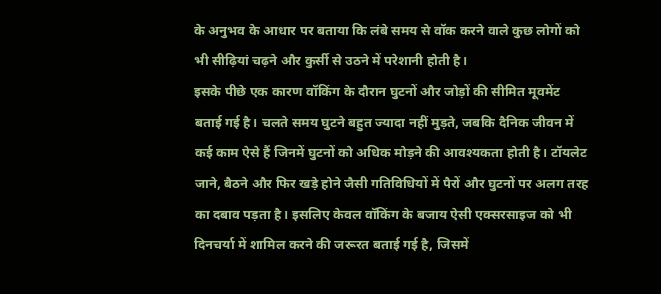के अनुभव के आधार पर बताया कि लंबे समय से वॉक करने वाले कुछ लोगों को भी सीढ़ियां चढ़ने और कुर्सी से उठने में परेशानी होती है।
इसके पीछे एक कारण वॉकिंग के दौरान घुटनों और जोड़ों की सीमित मूवमेंट बताई गई है। चलते समय घुटने बहुत ज्यादा नहीं मुड़ते, जबकि दैनिक जीवन में कई काम ऐसे हैं जिनमें घुटनों को अधिक मोड़ने की आवश्यकता होती है। टॉयलेट जाने, बैठने और फिर खड़े होने जैसी गतिविधियों में पैरों और घुटनों पर अलग तरह का दबाव पड़ता है। इसलिए केवल वॉकिंग के बजाय ऐसी एक्सरसाइज को भी दिनचर्या में शामिल करने की जरूरत बताई गई है, जिसमें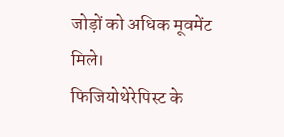जोड़ों को अधिक मूवमेंट मिले।
फिजियोथेरेपिस्ट के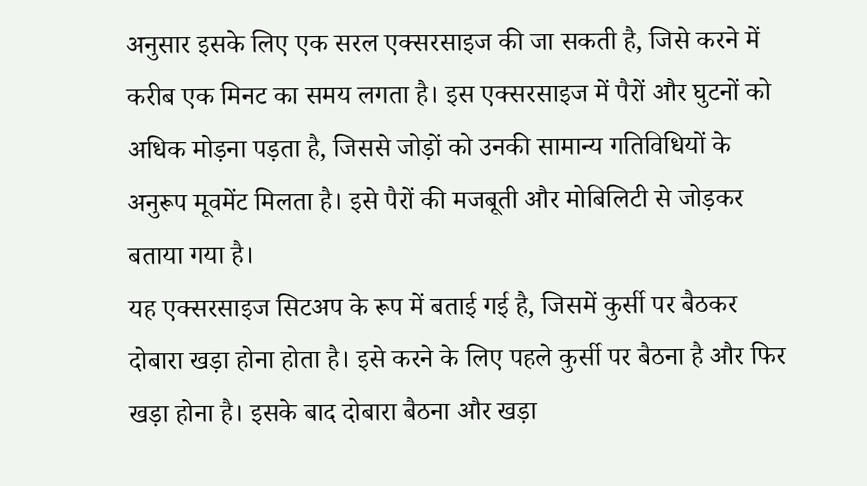अनुसार इसके लिए एक सरल एक्सरसाइज की जा सकती है, जिसे करने में करीब एक मिनट का समय लगता है। इस एक्सरसाइज में पैरों और घुटनों को अधिक मोड़ना पड़ता है, जिससे जोड़ों को उनकी सामान्य गतिविधियों के अनुरूप मूवमेंट मिलता है। इसे पैरों की मजबूती और मोबिलिटी से जोड़कर बताया गया है।
यह एक्सरसाइज सिटअप के रूप में बताई गई है, जिसमें कुर्सी पर बैठकर दोबारा खड़ा होना होता है। इसे करने के लिए पहले कुर्सी पर बैठना है और फिर खड़ा होना है। इसके बाद दोबारा बैठना और खड़ा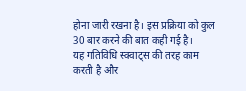होना जारी रखना है। इस प्रक्रिया को कुल 30 बार करने की बात कही गई है।
यह गतिविधि स्क्वाट्स की तरह काम करती है और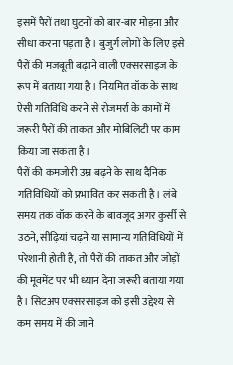इसमें पैरों तथा घुटनों को बार-बार मोड़ना और सीधा करना पड़ता है। बुजुर्ग लोगों के लिए इसे पैरों की मजबूती बढ़ाने वाली एक्सरसाइज के रूप में बताया गया है। नियमित वॉक के साथ ऐसी गतिविधि करने से रोजमर्रा के कामों में जरूरी पैरों की ताकत और मोबिलिटी पर काम किया जा सकता है।
पैरों की कमजोरी उम्र बढ़ने के साथ दैनिक गतिविधियों को प्रभावित कर सकती है। लंबे समय तक वॉक करने के बावजूद अगर कुर्सी से उठने, सीढ़ियां चढ़ने या सामान्य गतिविधियों में परेशानी होती है, तो पैरों की ताकत और जोड़ों की मूवमेंट पर भी ध्यान देना जरूरी बताया गया है। सिटअप एक्सरसाइज को इसी उद्देश्य से कम समय में की जाने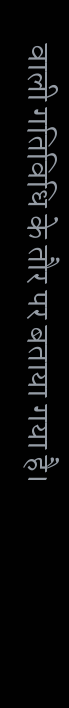वाली गतिविधि के तौर पर बताया गया है।